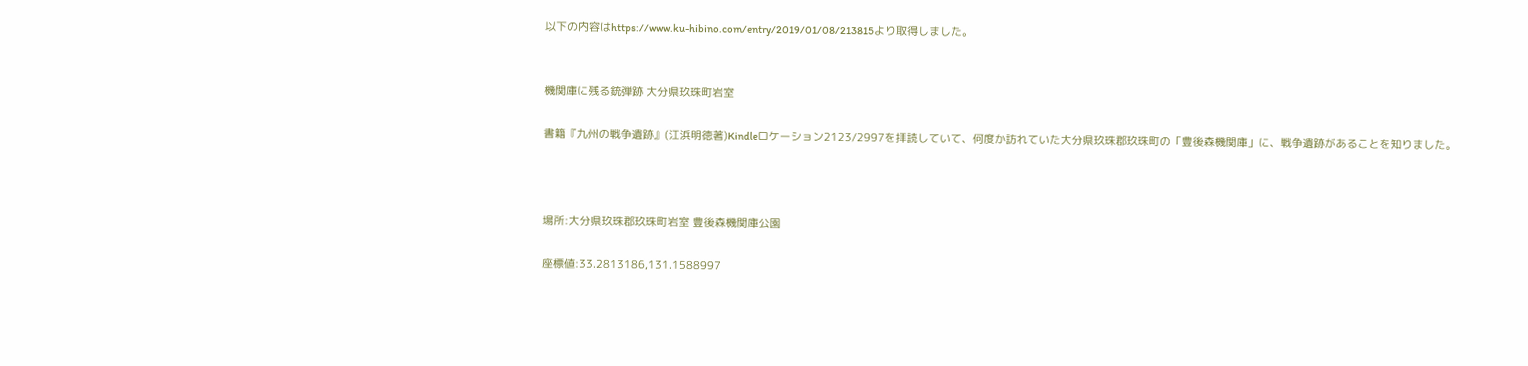以下の内容はhttps://www.ku-hibino.com/entry/2019/01/08/213815より取得しました。


機関庫に残る銃弾跡 大分県玖珠町岩室

書籍『九州の戦争遺跡』(江浜明徳著)Kindleロケーション2123/2997を拝読していて、何度か訪れていた大分県玖珠郡玖珠町の「豊後森機関庫」に、戦争遺跡があることを知りました。



場所:大分県玖珠郡玖珠町岩室 豊後森機関庫公園

座標値:33.2813186,131.1588997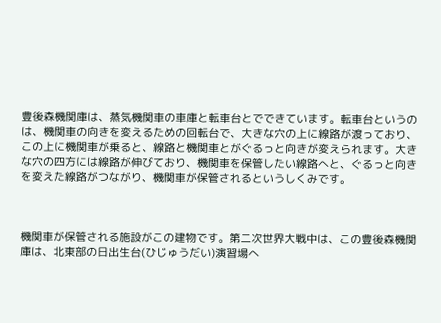豊後森機関庫は、蒸気機関車の車庫と転車台とでできています。転車台というのは、機関車の向きを変えるための回転台で、大きな穴の上に線路が渡っており、この上に機関車が乗ると、線路と機関車とがぐるっと向きが変えられます。大きな穴の四方には線路が伸びており、機関車を保管したい線路へと、ぐるっと向きを変えた線路がつながり、機関車が保管されるというしくみです。



機関車が保管される施設がこの建物です。第二次世界大戦中は、この豊後森機関庫は、北東部の日出生台(ひじゅうだい)演習場へ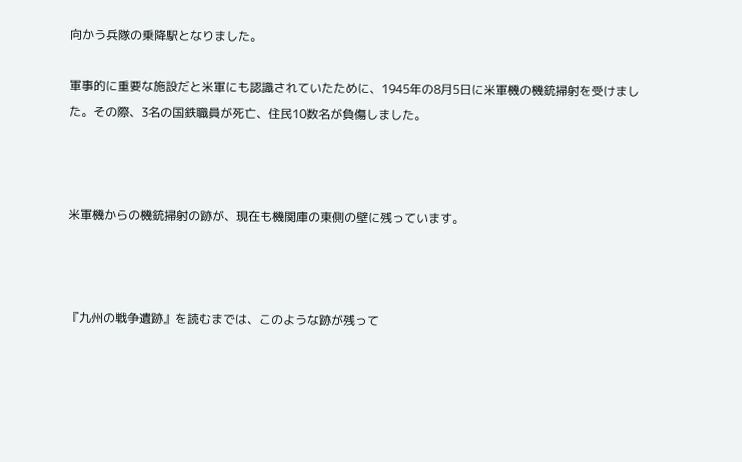向かう兵隊の乗降駅となりました。

軍事的に重要な施設だと米軍にも認識されていたために、1945年の8月5日に米軍機の機銃掃射を受けました。その際、3名の国鉄職員が死亡、住民10数名が負傷しました。



米軍機からの機銃掃射の跡が、現在も機関庫の東側の壁に残っています。



『九州の戦争遺跡』を読むまでは、このような跡が残って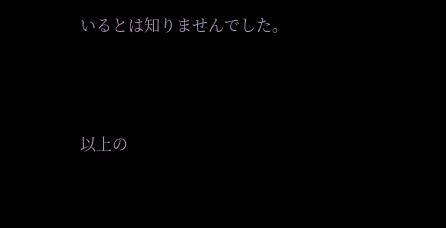いるとは知りませんでした。




以上の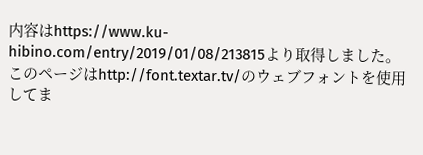内容はhttps://www.ku-hibino.com/entry/2019/01/08/213815より取得しました。
このページはhttp://font.textar.tv/のウェブフォントを使用してま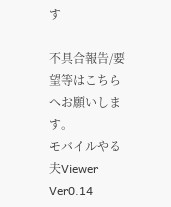す

不具合報告/要望等はこちらへお願いします。
モバイルやる夫Viewer Ver0.14